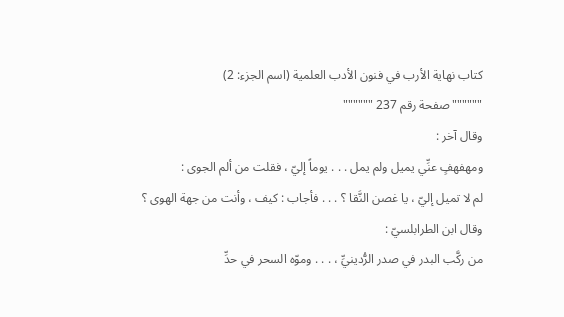كتاب نهاية الأرب في فنون الأدب العلمية (اسم الجزء: 2)
"""""" صفحة رقم 237 """"""
وقال آخر :
ومهفهفٍ عنِّي يميل ولم يمل . . . يوماً إليّ ، فقلت من ألم الجوى :
لم لا تميل إليّ ، يا غصن النَّقا ؟ . . . فأجاب : كيف ، وأنت من جهة الهوى ؟
وقال ابن الطرابلسيّ :
من ركَّب البدر في صدر الرُّدينيِّ ، . . . وموّه السحر في حدِّ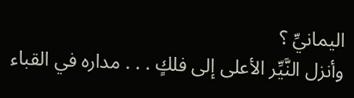اليمانيِّ ؟
وأنزل النَّيِّر الأعلى إلى فلكٍ . . . مداره في القباء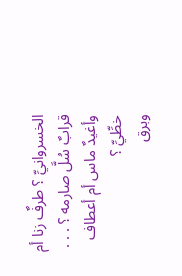الخسروانيِّ ؟ طرفٌ زنا أم قرابٌ سُلَّ صارمه ؟ . . . وأغيدٌ ماس أم أعطاف خطِّيِّ ؟
وبرق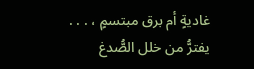غاديةٍ أم برق مبتسمٍ ، . . . يفترُّ من خلل الصُّدغ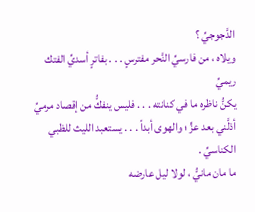الدَّجوجيِّ ؟
ويلاه ، من فارسيِّ النَّحر مفترسٍ . . . بفاترٍ أسديِّ الفتك ريميِّ
يكنُّ ناظره ما في كنانته . . . فليس ينفكُّ من إقصاد مرميِّ
أذلَّني بعد عزٍّ ؛ والهوى أبداً . . . يستعبد الليث للظبي الكناسيِّ .
ما مان مانيُّ ، لولا ليل عارضه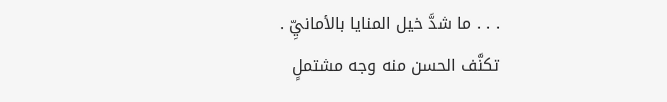. . . ما شدَّ خيل المنايا بالأمانيِّ .
تكنَّف الحسن منه وجه مشتملٍ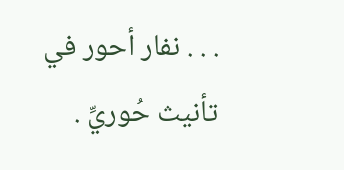. . . نفار أحور في تأنيث حُوريِّ .